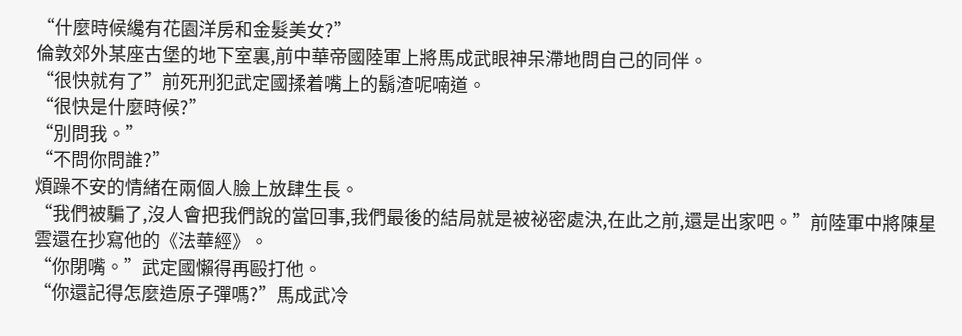“什麼時候纔有花園洋房和金髮美女?”
倫敦郊外某座古堡的地下室裏,前中華帝國陸軍上將馬成武眼神呆滯地問自己的同伴。
“很快就有了”前死刑犯武定國揉着嘴上的鬍渣呢喃道。
“很快是什麼時候?”
“別問我。”
“不問你問誰?”
煩躁不安的情緒在兩個人臉上放肆生長。
“我們被騙了,沒人會把我們說的當回事,我們最後的結局就是被祕密處決,在此之前,還是出家吧。”前陸軍中將陳星雲還在抄寫他的《法華經》。
“你閉嘴。”武定國懶得再毆打他。
“你還記得怎麼造原子彈嗎?”馬成武冷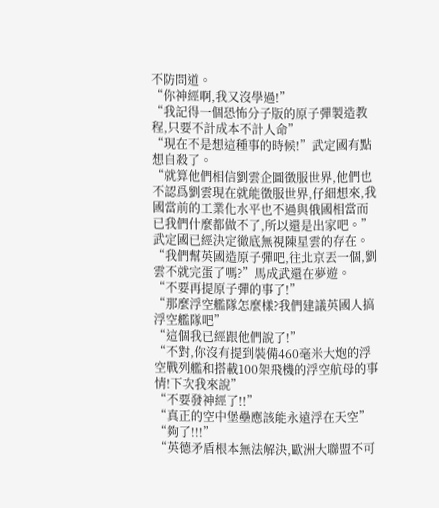不防問道。
“你神經啊,我又沒學過!”
“我記得一個恐怖分子版的原子彈製造教程,只要不計成本不計人命”
“現在不是想這種事的時候!”武定國有點想自殺了。
“就算他們相信劉雲企圖徵服世界,他們也不認爲劉雲現在就能徵服世界,仔細想來,我國當前的工業化水平也不過與俄國相當而已我們什麼都做不了,所以還是出家吧。”
武定國已經決定徹底無視陳星雲的存在。
“我們幫英國造原子彈吧,往北京丟一個,劉雲不就完蛋了嗎?”馬成武還在夢遊。
“不要再提原子彈的事了!”
“那麼浮空艦隊怎麼樣?我們建議英國人搞浮空艦隊吧”
“這個我已經跟他們說了!”
“不對,你沒有提到裝備460毫米大炮的浮空戰列艦和搭載100架飛機的浮空航母的事情!下次我來說”
“不要發神經了!!”
“真正的空中堡壘應該能永遠浮在天空”
“夠了!!!”
“英德矛盾根本無法解決,歐洲大聯盟不可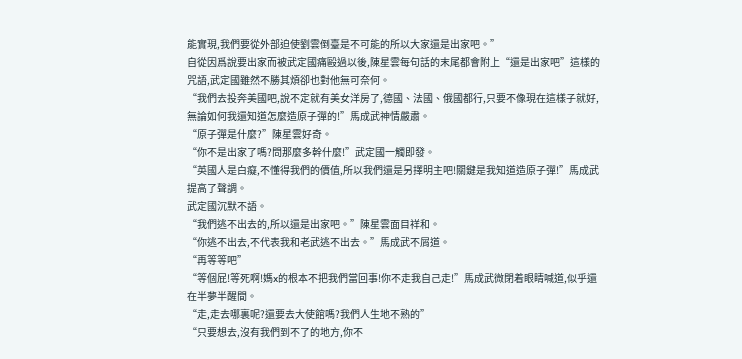能實現,我們要從外部迫使劉雲倒臺是不可能的所以大家還是出家吧。”
自從因爲說要出家而被武定國痛毆過以後,陳星雲每句話的末尾都會附上“還是出家吧”這樣的咒語,武定國雖然不勝其煩卻也對他無可奈何。
“我們去投奔美國吧,說不定就有美女洋房了,德國、法國、俄國都行,只要不像現在這樣子就好,無論如何我還知道怎麼造原子彈的!”馬成武神情嚴肅。
“原子彈是什麼?”陳星雲好奇。
“你不是出家了嗎?問那麼多幹什麼!”武定國一觸即發。
“英國人是白癡,不懂得我們的價值,所以我們還是另擇明主吧!關鍵是我知道造原子彈!”馬成武提高了聲調。
武定國沉默不語。
“我們逃不出去的,所以還是出家吧。”陳星雲面目祥和。
“你逃不出去,不代表我和老武逃不出去。”馬成武不屑道。
“再等等吧”
“等個屁!等死啊!媽x的根本不把我們當回事!你不走我自己走!”馬成武微閉着眼睛喊道,似乎還在半夢半醒間。
“走,走去哪裏呢?還要去大使館嗎?我們人生地不熟的”
“只要想去,沒有我們到不了的地方,你不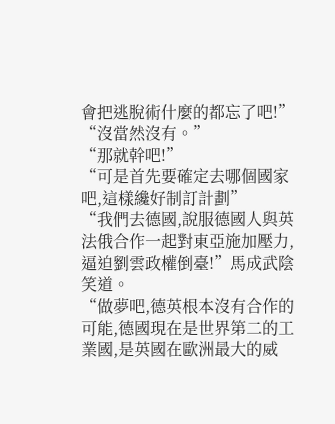會把逃脫術什麼的都忘了吧!”
“沒當然沒有。”
“那就幹吧!”
“可是首先要確定去哪個國家吧,這樣纔好制訂計劃”
“我們去德國,說服德國人與英法俄合作一起對東亞施加壓力,逼迫劉雲政權倒臺!”馬成武陰笑道。
“做夢吧,德英根本沒有合作的可能,德國現在是世界第二的工業國,是英國在歐洲最大的威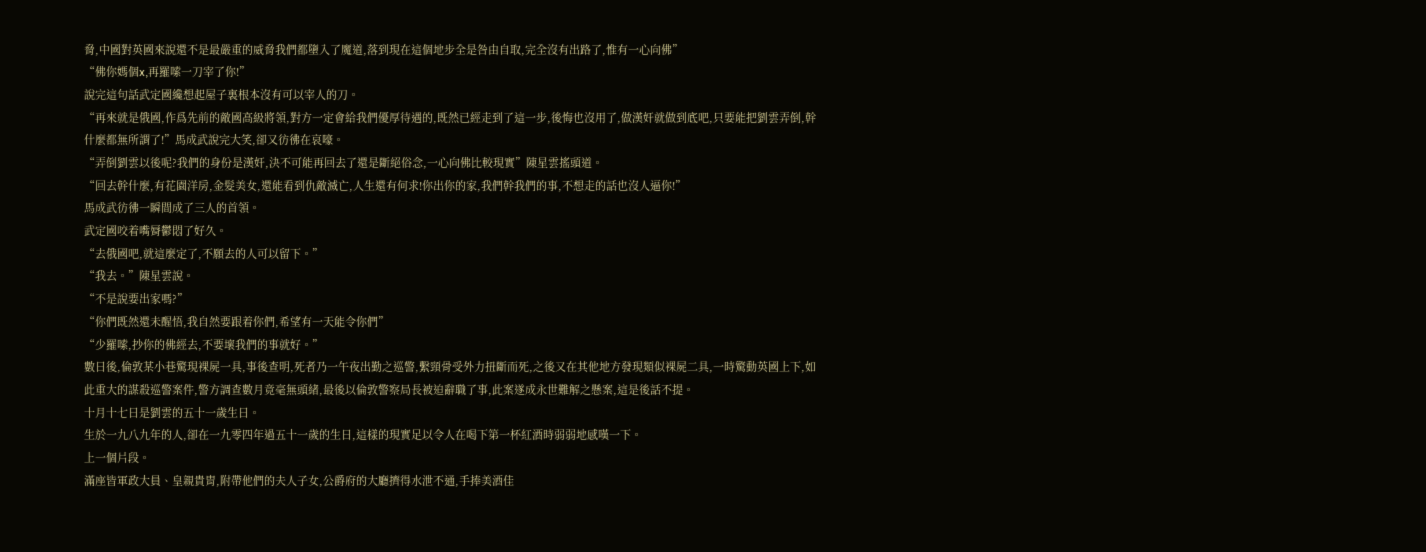脅,中國對英國來說還不是最嚴重的威脅我們都墮入了魔道,落到現在這個地步全是咎由自取,完全沒有出路了,惟有一心向佛”
“佛你媽個x,再羅嗦一刀宰了你!”
說完這句話武定國纔想起屋子裏根本沒有可以宰人的刀。
“再來就是俄國,作爲先前的敵國高級將領,對方一定會給我們優厚待遇的,既然已經走到了這一步,後悔也沒用了,做漢奸就做到底吧,只要能把劉雲弄倒,幹什麼都無所謂了!”馬成武說完大笑,卻又彷彿在哀嚎。
“弄倒劉雲以後呢?我們的身份是漢奸,決不可能再回去了還是斷絕俗念,一心向佛比較現實”陳星雲搖頭道。
“回去幹什麼,有花園洋房,金髮美女,還能看到仇敵滅亡,人生還有何求!你出你的家,我們幹我們的事,不想走的話也沒人逼你!”
馬成武彷彿一瞬間成了三人的首領。
武定國咬着嘴脣鬱悶了好久。
“去俄國吧,就這麼定了,不願去的人可以留下。”
“我去。”陳星雲說。
“不是說要出家嗎?”
“你們既然還未醒悟,我自然要跟着你們,希望有一天能令你們”
“少羅嗦,抄你的佛經去,不要壞我們的事就好。”
數日後,倫敦某小巷驚現裸屍一具,事後查明,死者乃一午夜出勤之巡警,繫頸骨受外力扭斷而死,之後又在其他地方發現類似裸屍二具,一時驚動英國上下,如此重大的謀殺巡警案件,警方調查數月竟毫無頭緒,最後以倫敦警察局長被迫辭職了事,此案遂成永世難解之懸案,這是後話不提。
十月十七日是劉雲的五十一歲生日。
生於一九八九年的人,卻在一九零四年過五十一歲的生日,這樣的現實足以令人在喝下第一杯紅酒時弱弱地感嘆一下。
上一個片段。
滿座皆軍政大員、皇親貴胄,附帶他們的夫人子女,公爵府的大廳擠得水泄不通,手捧美酒佳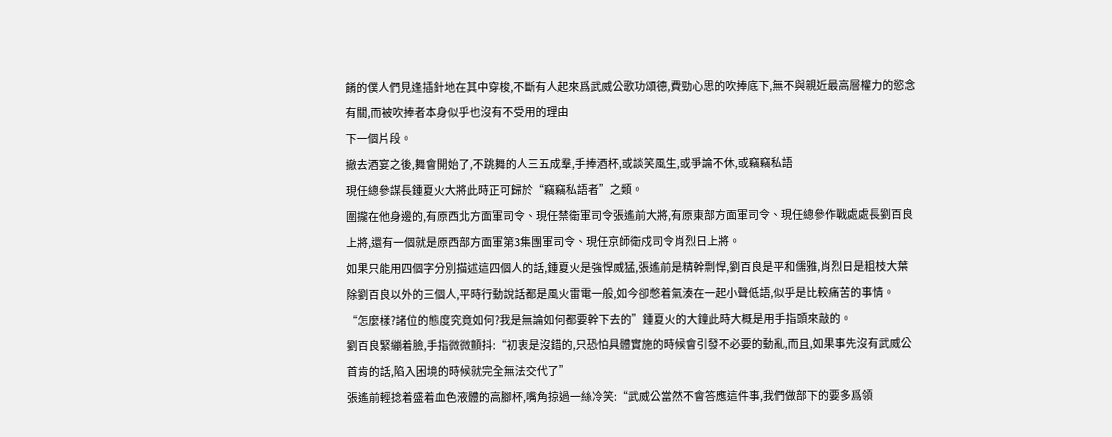餚的僕人們見逢插針地在其中穿梭,不斷有人起來爲武威公歌功頌德,費勁心思的吹捧底下,無不與親近最高層權力的慾念有關,而被吹捧者本身似乎也沒有不受用的理由
下一個片段。
撤去酒宴之後,舞會開始了,不跳舞的人三五成羣,手捧酒杯,或談笑風生,或爭論不休,或竊竊私語
現任總參謀長鍾夏火大將此時正可歸於“竊竊私語者”之類。
圍攏在他身邊的,有原西北方面軍司令、現任禁衛軍司令張遙前大將,有原東部方面軍司令、現任總參作戰處處長劉百良上將,還有一個就是原西部方面軍第3集團軍司令、現任京師衛戍司令肖烈日上將。
如果只能用四個字分別描述這四個人的話,鍾夏火是強悍威猛,張遙前是精幹剽悍,劉百良是平和儒雅,肖烈日是粗枝大葉
除劉百良以外的三個人,平時行動說話都是風火雷電一般,如今卻憋着氣湊在一起小聲低語,似乎是比較痛苦的事情。
“怎麼樣?諸位的態度究竟如何?我是無論如何都要幹下去的”鍾夏火的大鐘此時大概是用手指頭來敲的。
劉百良緊繃着臉,手指微微顫抖:“初衷是沒錯的,只恐怕具體實施的時候會引發不必要的動亂,而且,如果事先沒有武威公首肯的話,陷入困境的時候就完全無法交代了”
張遙前輕捻着盛着血色液體的高腳杯,嘴角掠過一絲冷笑:“武威公當然不會答應這件事,我們做部下的要多爲領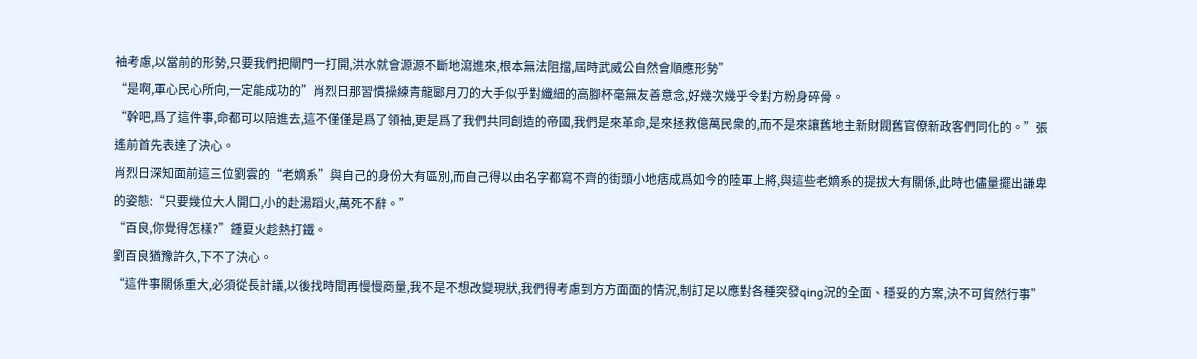袖考慮,以當前的形勢,只要我們把閘門一打開,洪水就會源源不斷地瀉進來,根本無法阻擋,屆時武威公自然會順應形勢”
“是啊,軍心民心所向,一定能成功的”肖烈日那習慣操練青龍郾月刀的大手似乎對纖細的高腳杯毫無友善意念,好幾次幾乎令對方粉身碎骨。
“幹吧,爲了這件事,命都可以陪進去,這不僅僅是爲了領袖,更是爲了我們共同創造的帝國,我們是來革命,是來拯救億萬民衆的,而不是來讓舊地主新財閥舊官僚新政客們同化的。”張遙前首先表達了決心。
肖烈日深知面前這三位劉雲的“老嫡系”與自己的身份大有區別,而自己得以由名字都寫不齊的街頭小地痞成爲如今的陸軍上將,與這些老嫡系的提拔大有關係,此時也儘量擺出謙卑的姿態:“只要幾位大人開口,小的赴湯蹈火,萬死不辭。”
“百良,你覺得怎樣?”鍾夏火趁熱打鐵。
劉百良猶豫許久,下不了決心。
“這件事關係重大,必須從長計議,以後找時間再慢慢商量,我不是不想改變現狀,我們得考慮到方方面面的情況,制訂足以應對各種突發qing況的全面、穩妥的方案,決不可貿然行事”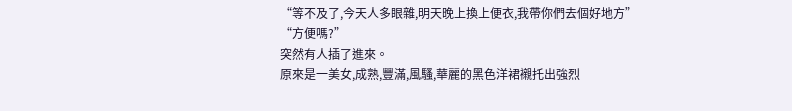“等不及了,今天人多眼雜,明天晚上換上便衣,我帶你們去個好地方”
“方便嗎?”
突然有人插了進來。
原來是一美女,成熟,豐滿,風騷,華麗的黑色洋裙襯托出強烈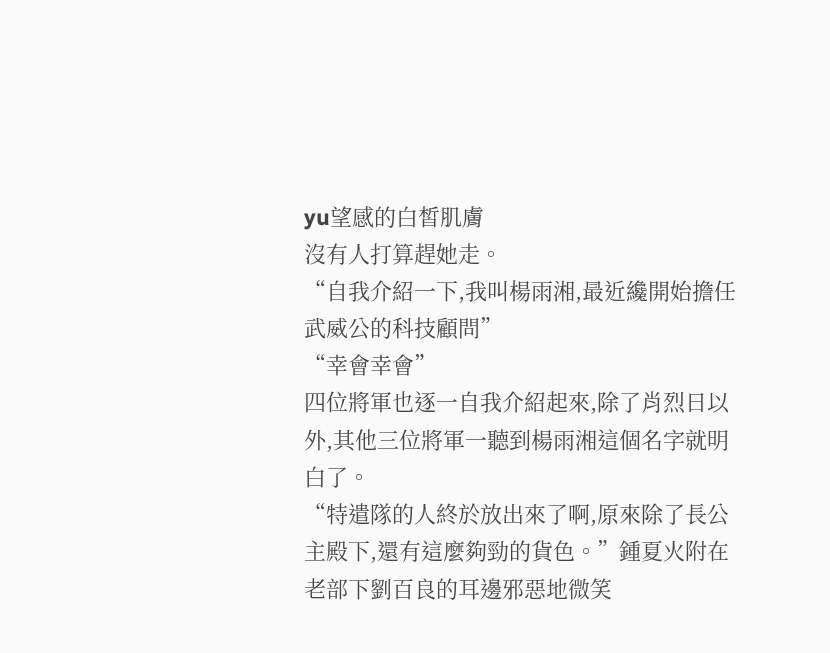yu望感的白皙肌膚
沒有人打算趕她走。
“自我介紹一下,我叫楊雨湘,最近纔開始擔任武威公的科技顧問”
“幸會幸會”
四位將軍也逐一自我介紹起來,除了肖烈日以外,其他三位將軍一聽到楊雨湘這個名字就明白了。
“特遣隊的人終於放出來了啊,原來除了長公主殿下,還有這麼夠勁的貨色。”鍾夏火附在老部下劉百良的耳邊邪惡地微笑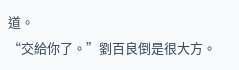道。
“交給你了。”劉百良倒是很大方。